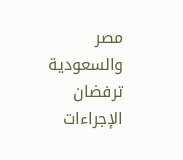مصر والسعودية ترفضان الإجراءات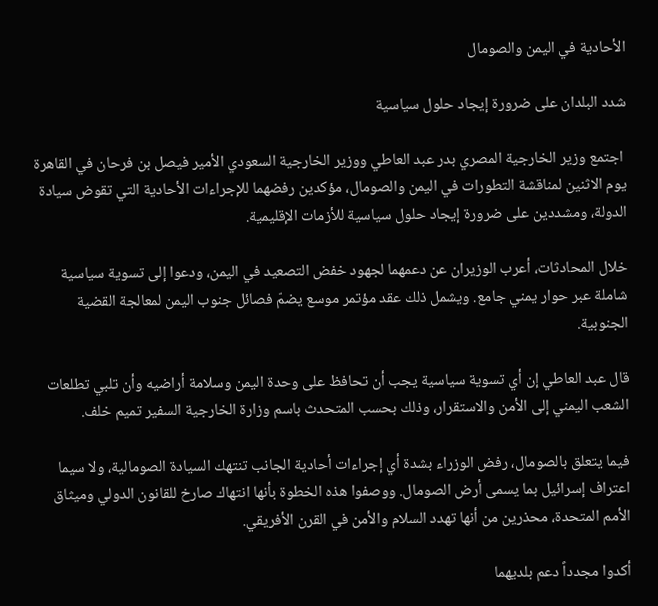الأحادية في اليمن والصومال

شدد البلدان على ضرورة إيجاد حلول سياسية

 اجتمع وزير الخارجية المصري بدر عبد العاطي ووزير الخارجية السعودي الأمير فيصل بن فرحان في القاهرة يوم الاثنين لمناقشة التطورات في اليمن والصومال، مؤكدين رفضهما للإجراءات الأحادية التي تقوض سيادة الدولة، ومشددين على ضرورة إيجاد حلول سياسية للأزمات الإقليمية.

خلال المحادثات، أعرب الوزيران عن دعمهما لجهود خفض التصعيد في اليمن، ودعوا إلى تسوية سياسية شاملة عبر حوار يمني جامع. ويشمل ذلك عقد مؤتمر موسع يضمّ فصائل جنوب اليمن لمعالجة القضية الجنوبية.

قال عبد العاطي إن أي تسوية سياسية يجب أن تحافظ على وحدة اليمن وسلامة أراضيه وأن تلبي تطلعات الشعب اليمني إلى الأمن والاستقرار، وذلك بحسب المتحدث باسم وزارة الخارجية السفير تميم خلف.

فيما يتعلق بالصومال، رفض الوزراء بشدة أي إجراءات أحادية الجانب تنتهك السيادة الصومالية، ولا سيما اعتراف إسرائيل بما يسمى أرض الصومال. ووصفوا هذه الخطوة بأنها انتهاك صارخ للقانون الدولي وميثاق الأمم المتحدة، محذرين من أنها تهدد السلام والأمن في القرن الأفريقي.

أكدوا مجدداً دعم بلديهما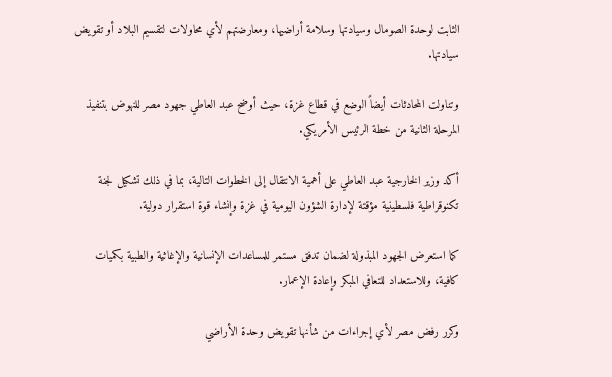الثابت لوحدة الصومال وسيادتها وسلامة أراضيها، ومعارضتهم لأي محاولات لتقسيم البلاد أو تقويض سيادتها.

وتناولت المحادثات أيضاً الوضع في قطاع غزة، حيث أوضح عبد العاطي جهود مصر للنهوض بتنفيذ المرحلة الثانية من خطة الرئيس الأمريكي.

أكد وزير الخارجية عبد العاطي على أهمية الانتقال إلى الخطوات التالية، بما في ذلك تشكيل لجنة تكنوقراطية فلسطينية مؤقتة لإدارة الشؤون اليومية في غزة وإنشاء قوة استقرار دولية.

كما استعرض الجهود المبذولة لضمان تدفق مستمر للمساعدات الإنسانية والإغاثية والطبية بكميات كافية، وللاستعداد للتعافي المبكر وإعادة الإعمار.

وكرر رفض مصر لأي إجراءات من شأنها تقويض وحدة الأراضي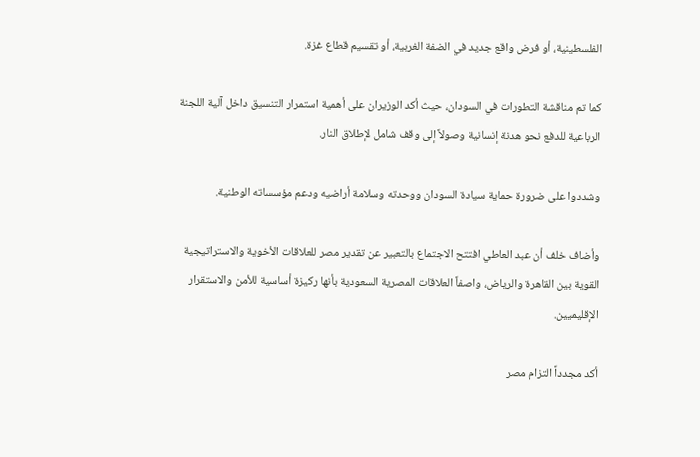الفلسطينية، أو فرض واقع جديد في الضفة الغربية، أو تقسيم قطاع غزة.

كما تم مناقشة التطورات في السودان، حيث أكد الوزيران على أهمية استمرار التنسيق داخل آلية اللجنة الرباعية للدفع نحو هدنة إنسانية وصولاً إلى وقف شامل لإطلاق النار.

وشددوا على ضرورة حماية سيادة السودان ووحدته وسلامة أراضيه ودعم مؤسساته الوطنية.

وأضاف خلف أن عبد العاطي افتتح الاجتماع بالتعبير عن تقدير مصر للعلاقات الأخوية والاستراتيجية القوية بين القاهرة والرياض، واصفاً العلاقات المصرية السعودية بأنها ركيزة أساسية للأمن والاستقرار الإقليميين.

أكد مجدداً التزام مصر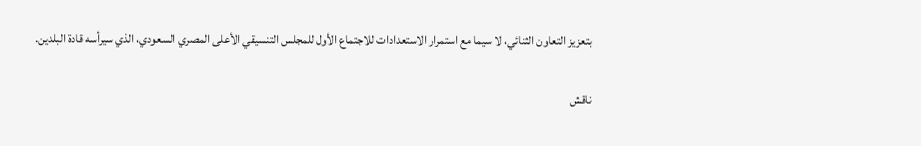بتعزيز التعاون الثنائي، لا سيما مع استمرار الاستعدادات للاجتماع الأول للمجلس التنسيقي الأعلى المصري السعودي، الذي سيرأسه قادة البلدين.

ناقش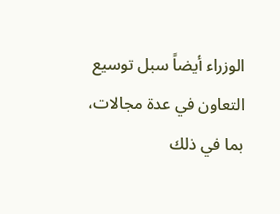الوزراء أيضاً سبل توسيع التعاون في عدة مجالات، بما في ذلك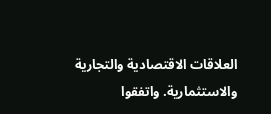العلاقات الاقتصادية والتجارية والاستثمارية. واتفقوا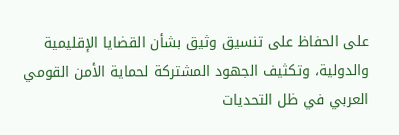على الحفاظ على تنسيق وثيق بشأن القضايا الإقليمية والدولية، وتكثيف الجهود المشتركة لحماية الأمن القومي العربي في ظل التحديات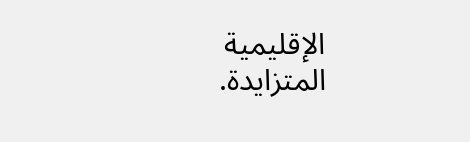الإقليمية المتزايدة.